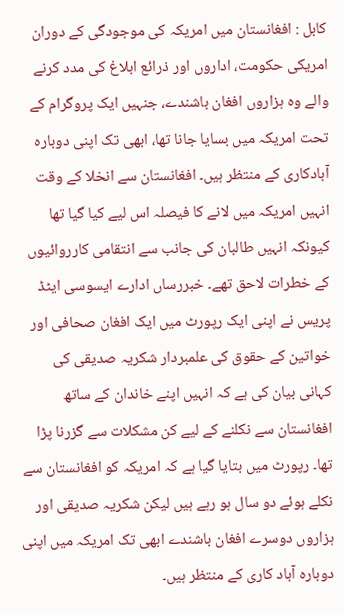کابل : افغانستان میں امریکہ کی موجودگی کے دوران امریکی حکومت، اداروں اور ذرائع ابلاغ کی مدد کرنے والے وہ ہزاروں افغان باشندے، جنہیں ایک پروگرام کے تحت امریکہ میں بسایا جانا تھا، ابھی تک اپنی دوبارہ آبادکاری کے منتظر ہیں۔ افغانستان سے انخلا کے وقت انہیں امریکہ میں لانے کا فیصلہ اس لیے کیا گیا تھا کیونکہ انہیں طالبان کی جانب سے انتقامی کارروائیوں کے خطرات لاحق تھے۔ خبررساں ادارے ایسوسی ایٹڈ پریس نے اپنی ایک رپورٹ میں ایک افغان صحافی اور خواتین کے حقوق کی علمبردار شکریہ صدیقی کی کہانی بیان کی ہے کہ انہیں اپنے خاندان کے ساتھ افغانستان سے نکلنے کے لیے کن مشکلات سے گزرنا پڑا تھا۔ رپورٹ میں بتایا گیا ہے کہ امریکہ کو افغانستان سے نکلے ہوئے دو سال ہو رہے ہیں لیکن شکریہ صدیقی اور ہزاروں دوسرے افغان باشندے ابھی تک امریکہ میں اپنی دوبارہ آباد کاری کے منتظر ہیں۔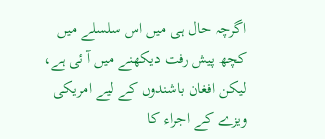اگرچہ حال ہی میں اس سلسلے میں کچھ پیش رفت دیکھنے میں آ ئی ہے، لیکن افغان باشندوں کے لیے امریکی ویزے کے اجراء کا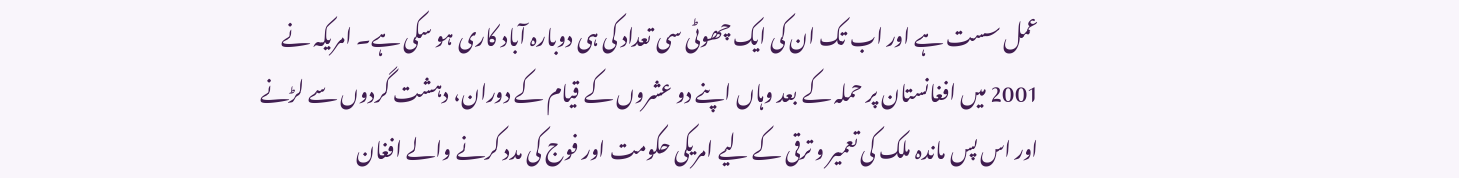عمل سست ہے اور اب تک ان کی ایک چھوٹی سی تعداد کی ہی دوبارہ آباد کاری ہو سکی ہے۔ امریکہ نے 2001 میں افغانستان پر حملہ کے بعد وہاں اپنے دو عشروں کے قیام کے دوران، دہشت گردوں سے لڑنے اور اس پس ماندہ ملک کی تعمیر و ترقی کے لیے امریکی حکومت اور فوج کی مدد کرنے والے افغان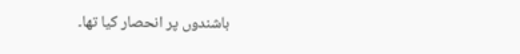باشندوں پر انحصار کیا تھا۔